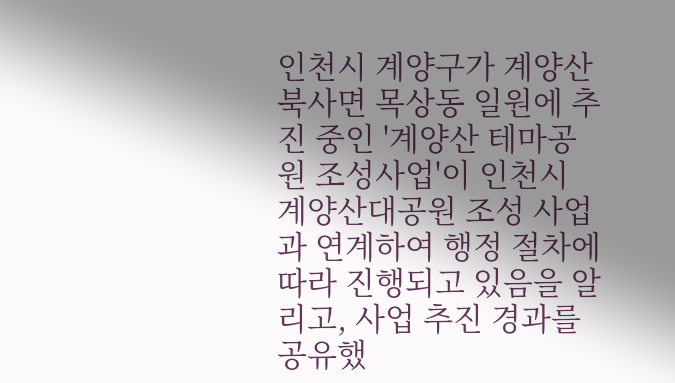인천시 계양구가 계양산 북사면 목상동 일원에 추진 중인 '계양산 테마공원 조성사업'이 인천시 계양산대공원 조성 사업과 연계하여 행정 절차에 따라 진행되고 있음을 알리고, 사업 추진 경과를 공유했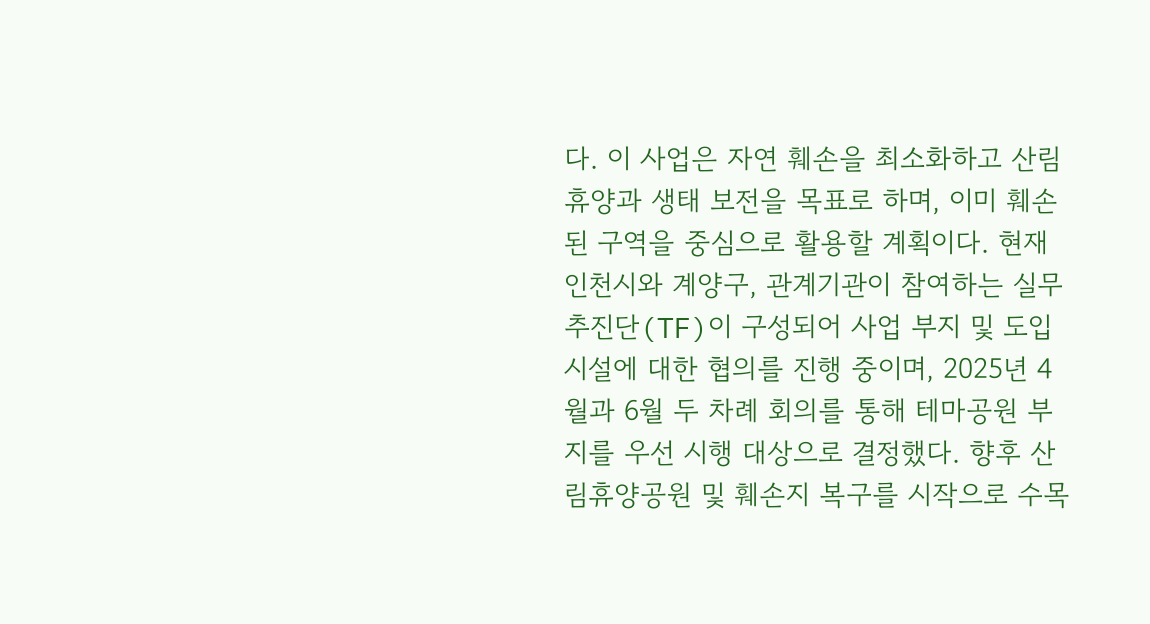다. 이 사업은 자연 훼손을 최소화하고 산림 휴양과 생태 보전을 목표로 하며, 이미 훼손된 구역을 중심으로 활용할 계획이다. 현재 인천시와 계양구, 관계기관이 참여하는 실무추진단(TF)이 구성되어 사업 부지 및 도입 시설에 대한 협의를 진행 중이며, 2025년 4월과 6월 두 차례 회의를 통해 테마공원 부지를 우선 시행 대상으로 결정했다. 향후 산림휴양공원 및 훼손지 복구를 시작으로 수목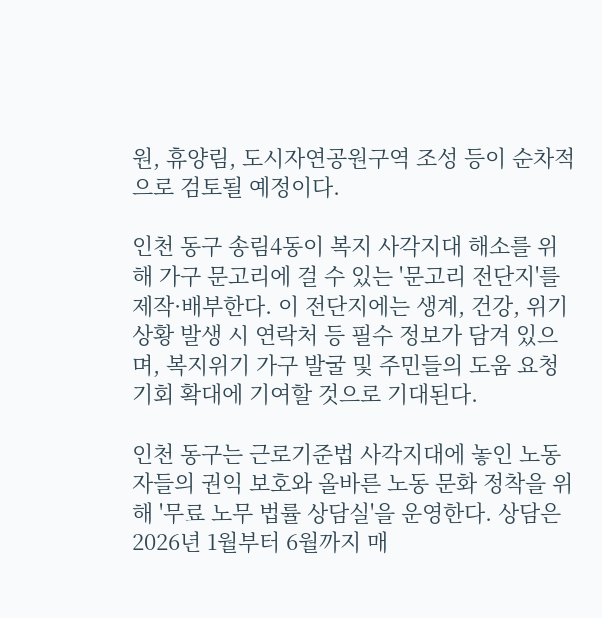원, 휴양림, 도시자연공원구역 조성 등이 순차적으로 검토될 예정이다.

인천 동구 송림4동이 복지 사각지대 해소를 위해 가구 문고리에 걸 수 있는 '문고리 전단지'를 제작·배부한다. 이 전단지에는 생계, 건강, 위기상황 발생 시 연락처 등 필수 정보가 담겨 있으며, 복지위기 가구 발굴 및 주민들의 도움 요청 기회 확대에 기여할 것으로 기대된다.

인천 동구는 근로기준법 사각지대에 놓인 노동자들의 권익 보호와 올바른 노동 문화 정착을 위해 '무료 노무 법률 상담실'을 운영한다. 상담은 2026년 1월부터 6월까지 매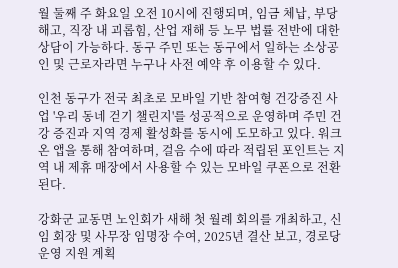월 둘째 주 화요일 오전 10시에 진행되며, 임금 체납, 부당 해고, 직장 내 괴롭힘, 산업 재해 등 노무 법률 전반에 대한 상담이 가능하다. 동구 주민 또는 동구에서 일하는 소상공인 및 근로자라면 누구나 사전 예약 후 이용할 수 있다.

인천 동구가 전국 최초로 모바일 기반 참여형 건강증진 사업 '우리 동네 걷기 챌린지'를 성공적으로 운영하며 주민 건강 증진과 지역 경제 활성화를 동시에 도모하고 있다. 워크온 앱을 통해 참여하며, 걸음 수에 따라 적립된 포인트는 지역 내 제휴 매장에서 사용할 수 있는 모바일 쿠폰으로 전환된다.

강화군 교동면 노인회가 새해 첫 월례 회의를 개최하고, 신임 회장 및 사무장 임명장 수여, 2025년 결산 보고, 경로당 운영 지원 계획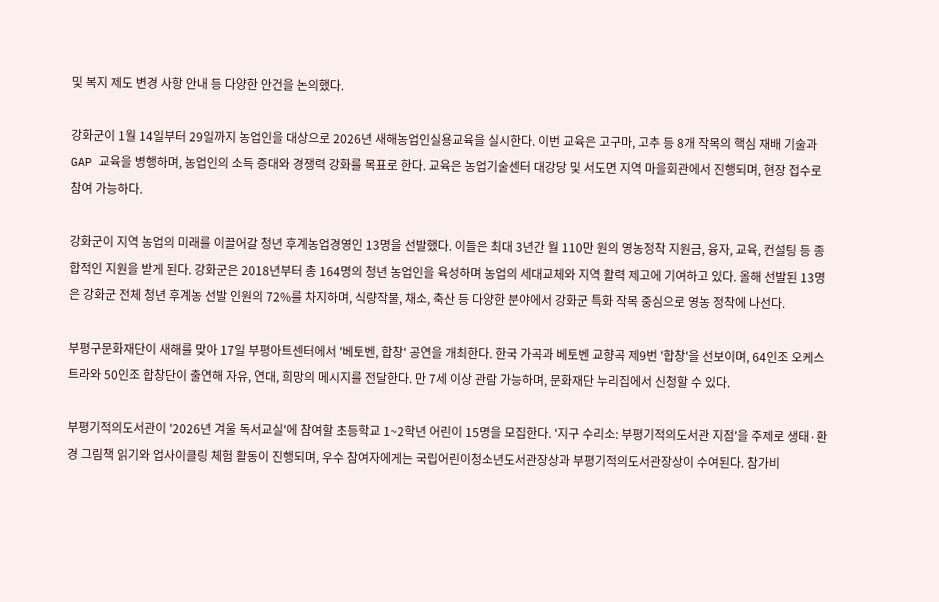및 복지 제도 변경 사항 안내 등 다양한 안건을 논의했다.

강화군이 1월 14일부터 29일까지 농업인을 대상으로 2026년 새해농업인실용교육을 실시한다. 이번 교육은 고구마, 고추 등 8개 작목의 핵심 재배 기술과 GAP 교육을 병행하며, 농업인의 소득 증대와 경쟁력 강화를 목표로 한다. 교육은 농업기술센터 대강당 및 서도면 지역 마을회관에서 진행되며, 현장 접수로 참여 가능하다.

강화군이 지역 농업의 미래를 이끌어갈 청년 후계농업경영인 13명을 선발했다. 이들은 최대 3년간 월 110만 원의 영농정착 지원금, 융자, 교육, 컨설팅 등 종합적인 지원을 받게 된다. 강화군은 2018년부터 총 164명의 청년 농업인을 육성하며 농업의 세대교체와 지역 활력 제고에 기여하고 있다. 올해 선발된 13명은 강화군 전체 청년 후계농 선발 인원의 72%를 차지하며, 식량작물, 채소, 축산 등 다양한 분야에서 강화군 특화 작목 중심으로 영농 정착에 나선다.

부평구문화재단이 새해를 맞아 17일 부평아트센터에서 '베토벤, 합창' 공연을 개최한다. 한국 가곡과 베토벤 교향곡 제9번 '합창'을 선보이며, 64인조 오케스트라와 50인조 합창단이 출연해 자유, 연대, 희망의 메시지를 전달한다. 만 7세 이상 관람 가능하며, 문화재단 누리집에서 신청할 수 있다.

부평기적의도서관이 '2026년 겨울 독서교실'에 참여할 초등학교 1~2학년 어린이 15명을 모집한다. '지구 수리소: 부평기적의도서관 지점'을 주제로 생태·환경 그림책 읽기와 업사이클링 체험 활동이 진행되며, 우수 참여자에게는 국립어린이청소년도서관장상과 부평기적의도서관장상이 수여된다. 참가비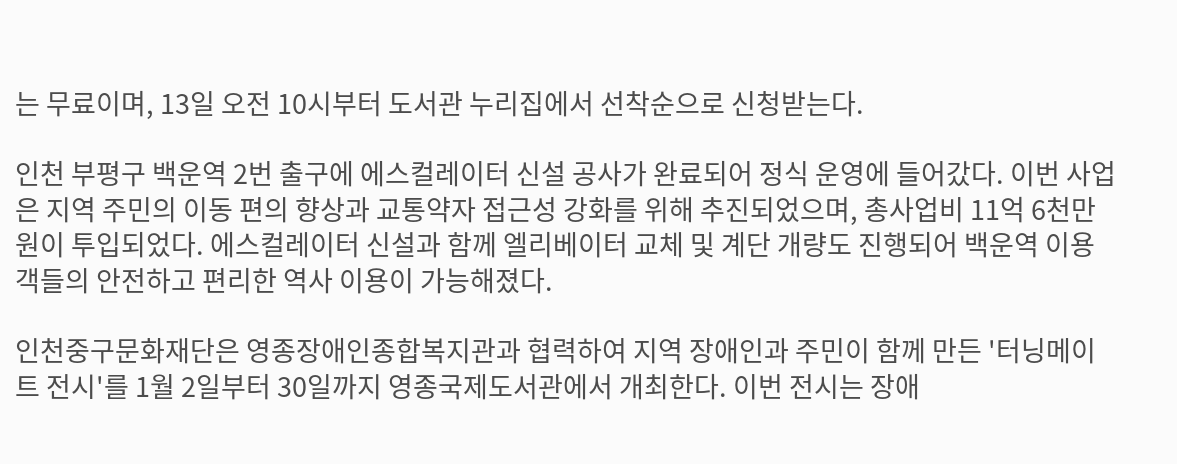는 무료이며, 13일 오전 10시부터 도서관 누리집에서 선착순으로 신청받는다.

인천 부평구 백운역 2번 출구에 에스컬레이터 신설 공사가 완료되어 정식 운영에 들어갔다. 이번 사업은 지역 주민의 이동 편의 향상과 교통약자 접근성 강화를 위해 추진되었으며, 총사업비 11억 6천만원이 투입되었다. 에스컬레이터 신설과 함께 엘리베이터 교체 및 계단 개량도 진행되어 백운역 이용객들의 안전하고 편리한 역사 이용이 가능해졌다.

인천중구문화재단은 영종장애인종합복지관과 협력하여 지역 장애인과 주민이 함께 만든 '터닝메이트 전시'를 1월 2일부터 30일까지 영종국제도서관에서 개최한다. 이번 전시는 장애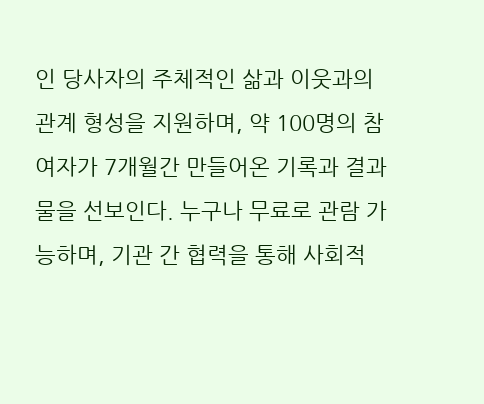인 당사자의 주체적인 삶과 이웃과의 관계 형성을 지원하며, 약 100명의 참여자가 7개월간 만들어온 기록과 결과물을 선보인다. 누구나 무료로 관람 가능하며, 기관 간 협력을 통해 사회적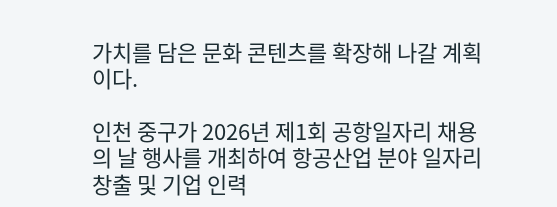가치를 담은 문화 콘텐츠를 확장해 나갈 계획이다.

인천 중구가 2026년 제1회 공항일자리 채용의 날 행사를 개최하여 항공산업 분야 일자리 창출 및 기업 인력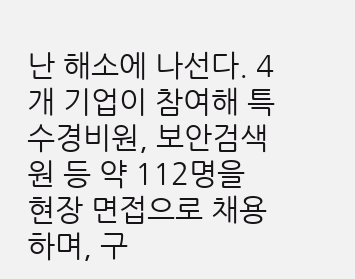난 해소에 나선다. 4개 기업이 참여해 특수경비원, 보안검색원 등 약 112명을 현장 면접으로 채용하며, 구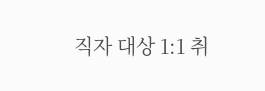직자 대상 1:1 취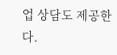업 상담도 제공한다.